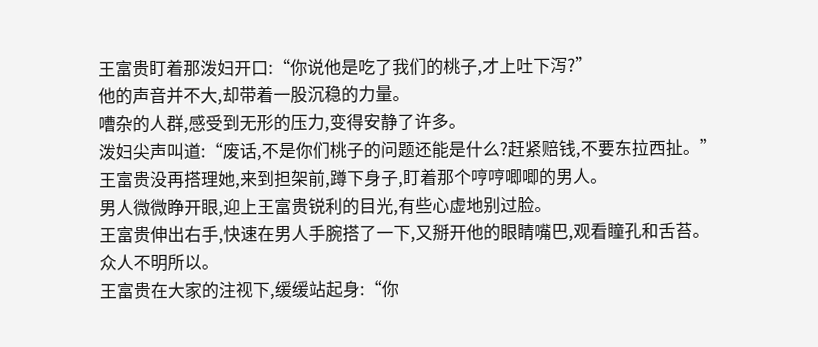王富贵盯着那泼妇开口:“你说他是吃了我们的桃子,才上吐下泻?”
他的声音并不大,却带着一股沉稳的力量。
嘈杂的人群,感受到无形的压力,变得安静了许多。
泼妇尖声叫道:“废话,不是你们桃子的问题还能是什么?赶紧赔钱,不要东拉西扯。”
王富贵没再搭理她,来到担架前,蹲下身子,盯着那个哼哼唧唧的男人。
男人微微睁开眼,迎上王富贵锐利的目光,有些心虚地别过脸。
王富贵伸出右手,快速在男人手腕搭了一下,又掰开他的眼睛嘴巴,观看瞳孔和舌苔。
众人不明所以。
王富贵在大家的注视下,缓缓站起身:“你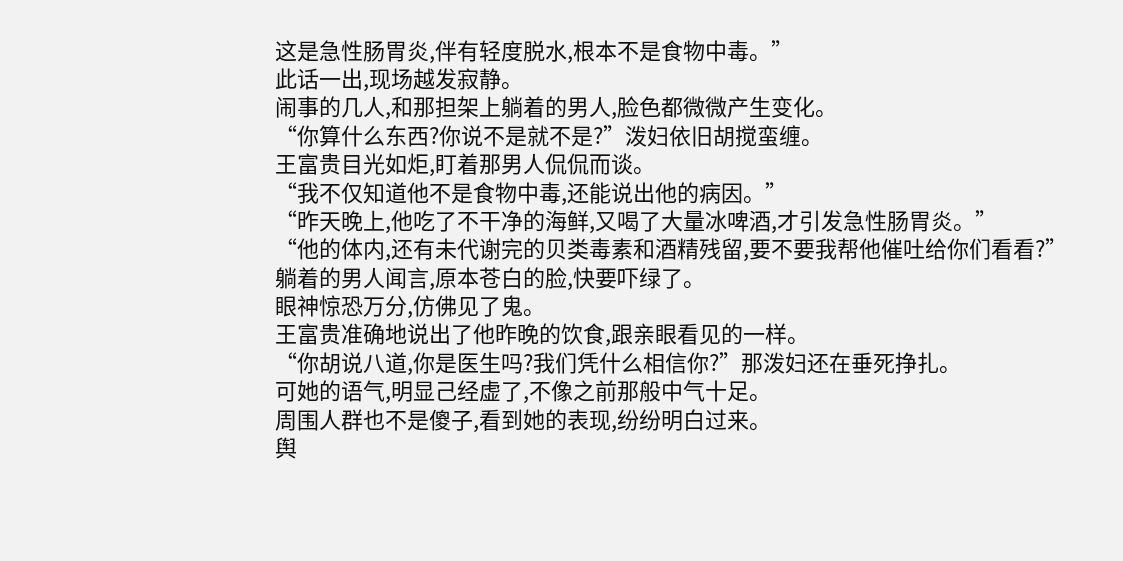这是急性肠胃炎,伴有轻度脱水,根本不是食物中毒。”
此话一出,现场越发寂静。
闹事的几人,和那担架上躺着的男人,脸色都微微产生变化。
“你算什么东西?你说不是就不是?”泼妇依旧胡搅蛮缠。
王富贵目光如炬,盯着那男人侃侃而谈。
“我不仅知道他不是食物中毒,还能说出他的病因。”
“昨天晚上,他吃了不干净的海鲜,又喝了大量冰啤酒,才引发急性肠胃炎。”
“他的体内,还有未代谢完的贝类毒素和酒精残留,要不要我帮他催吐给你们看看?”
躺着的男人闻言,原本苍白的脸,快要吓绿了。
眼神惊恐万分,仿佛见了鬼。
王富贵准确地说出了他昨晚的饮食,跟亲眼看见的一样。
“你胡说八道,你是医生吗?我们凭什么相信你?”那泼妇还在垂死挣扎。
可她的语气,明显己经虚了,不像之前那般中气十足。
周围人群也不是傻子,看到她的表现,纷纷明白过来。
舆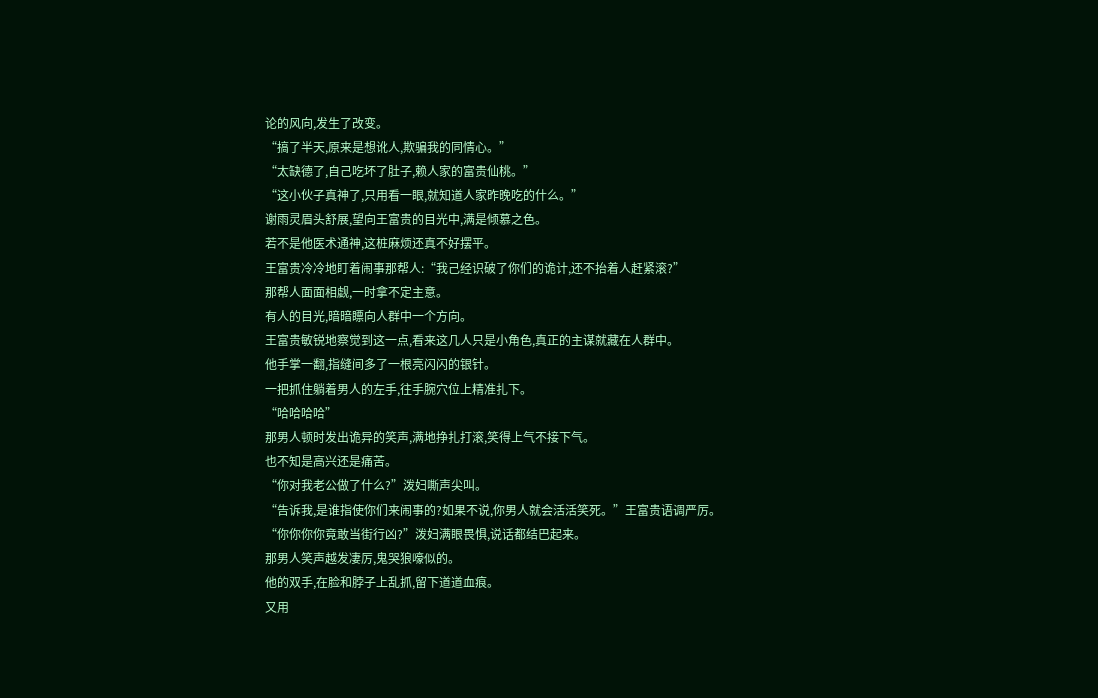论的风向,发生了改变。
“搞了半天,原来是想讹人,欺骗我的同情心。”
“太缺德了,自己吃坏了肚子,赖人家的富贵仙桃。”
“这小伙子真神了,只用看一眼,就知道人家昨晚吃的什么。”
谢雨灵眉头舒展,望向王富贵的目光中,满是倾慕之色。
若不是他医术通神,这桩麻烦还真不好摆平。
王富贵冷冷地盯着闹事那帮人:“我己经识破了你们的诡计,还不抬着人赶紧滚?”
那帮人面面相觑,一时拿不定主意。
有人的目光,暗暗瞟向人群中一个方向。
王富贵敏锐地察觉到这一点,看来这几人只是小角色,真正的主谋就藏在人群中。
他手掌一翻,指缝间多了一根亮闪闪的银针。
一把抓住躺着男人的左手,往手腕穴位上精准扎下。
“哈哈哈哈”
那男人顿时发出诡异的笑声,满地挣扎打滚,笑得上气不接下气。
也不知是高兴还是痛苦。
“你对我老公做了什么?”泼妇嘶声尖叫。
“告诉我,是谁指使你们来闹事的?如果不说,你男人就会活活笑死。”王富贵语调严厉。
“你你你你竟敢当街行凶?”泼妇满眼畏惧,说话都结巴起来。
那男人笑声越发凄厉,鬼哭狼嚎似的。
他的双手,在脸和脖子上乱抓,留下道道血痕。
又用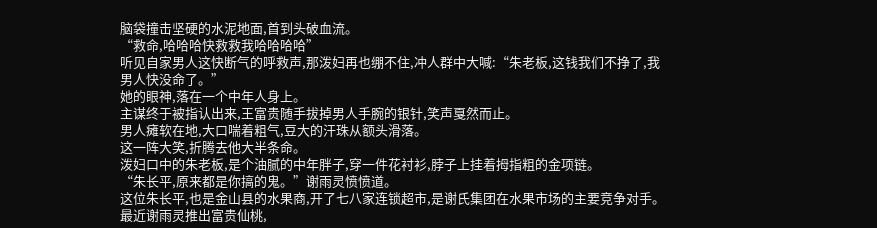脑袋撞击坚硬的水泥地面,首到头破血流。
“救命,哈哈哈快救救我哈哈哈哈”
听见自家男人这快断气的呼救声,那泼妇再也绷不住,冲人群中大喊:“朱老板,这钱我们不挣了,我男人快没命了。”
她的眼神,落在一个中年人身上。
主谋终于被指认出来,王富贵随手拔掉男人手腕的银针,笑声戛然而止。
男人瘫软在地,大口喘着粗气,豆大的汗珠从额头滑落。
这一阵大笑,折腾去他大半条命。
泼妇口中的朱老板,是个油腻的中年胖子,穿一件花衬衫,脖子上挂着拇指粗的金项链。
“朱长平,原来都是你搞的鬼。”谢雨灵愤愤道。
这位朱长平,也是金山县的水果商,开了七八家连锁超市,是谢氏集团在水果市场的主要竞争对手。
最近谢雨灵推出富贵仙桃,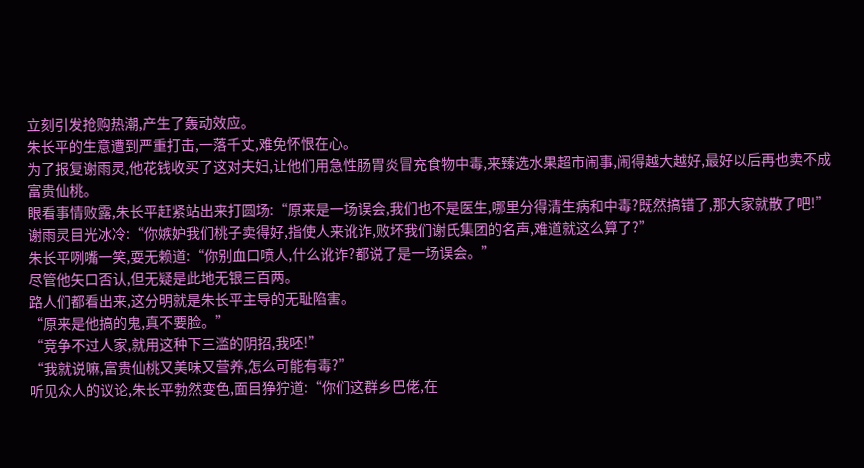立刻引发抢购热潮,产生了轰动效应。
朱长平的生意遭到严重打击,一落千丈,难免怀恨在心。
为了报复谢雨灵,他花钱收买了这对夫妇,让他们用急性肠胃炎冒充食物中毒,来臻选水果超市闹事,闹得越大越好,最好以后再也卖不成富贵仙桃。
眼看事情败露,朱长平赶紧站出来打圆场:“原来是一场误会,我们也不是医生,哪里分得清生病和中毒?既然搞错了,那大家就散了吧!”
谢雨灵目光冰冷:“你嫉妒我们桃子卖得好,指使人来讹诈,败坏我们谢氏集团的名声,难道就这么算了?”
朱长平咧嘴一笑,耍无赖道:“你别血口喷人,什么讹诈?都说了是一场误会。”
尽管他矢口否认,但无疑是此地无银三百两。
路人们都看出来,这分明就是朱长平主导的无耻陷害。
“原来是他搞的鬼,真不要脸。”
“竞争不过人家,就用这种下三滥的阴招,我呸!”
“我就说嘛,富贵仙桃又美味又营养,怎么可能有毒?”
听见众人的议论,朱长平勃然变色,面目狰狞道:“你们这群乡巴佬,在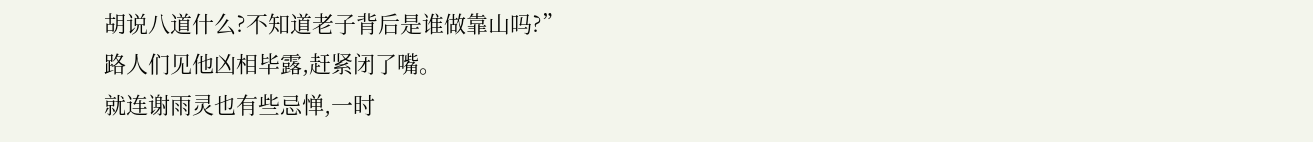胡说八道什么?不知道老子背后是谁做靠山吗?”
路人们见他凶相毕露,赶紧闭了嘴。
就连谢雨灵也有些忌惮,一时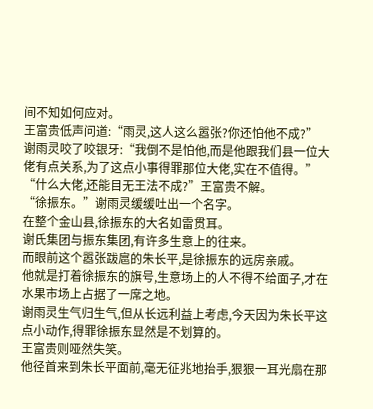间不知如何应对。
王富贵低声问道:“雨灵,这人这么嚣张?你还怕他不成?”
谢雨灵咬了咬银牙:“我倒不是怕他,而是他跟我们县一位大佬有点关系,为了这点小事得罪那位大佬,实在不值得。”
“什么大佬,还能目无王法不成?”王富贵不解。
“徐振东。”谢雨灵缓缓吐出一个名字。
在整个金山县,徐振东的大名如雷贯耳。
谢氏集团与振东集团,有许多生意上的往来。
而眼前这个嚣张跋扈的朱长平,是徐振东的远房亲戚。
他就是打着徐振东的旗号,生意场上的人不得不给面子,才在水果市场上占据了一席之地。
谢雨灵生气归生气,但从长远利益上考虑,今天因为朱长平这点小动作,得罪徐振东显然是不划算的。
王富贵则哑然失笑。
他径首来到朱长平面前,毫无征兆地抬手,狠狠一耳光扇在那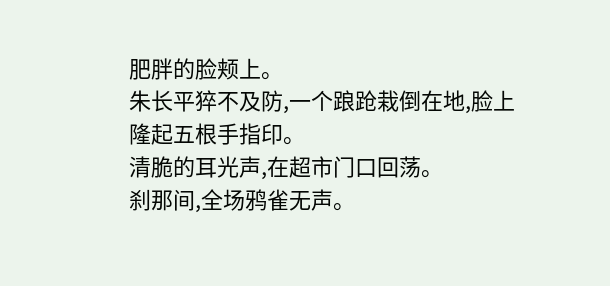肥胖的脸颊上。
朱长平猝不及防,一个踉跄栽倒在地,脸上隆起五根手指印。
清脆的耳光声,在超市门口回荡。
刹那间,全场鸦雀无声。